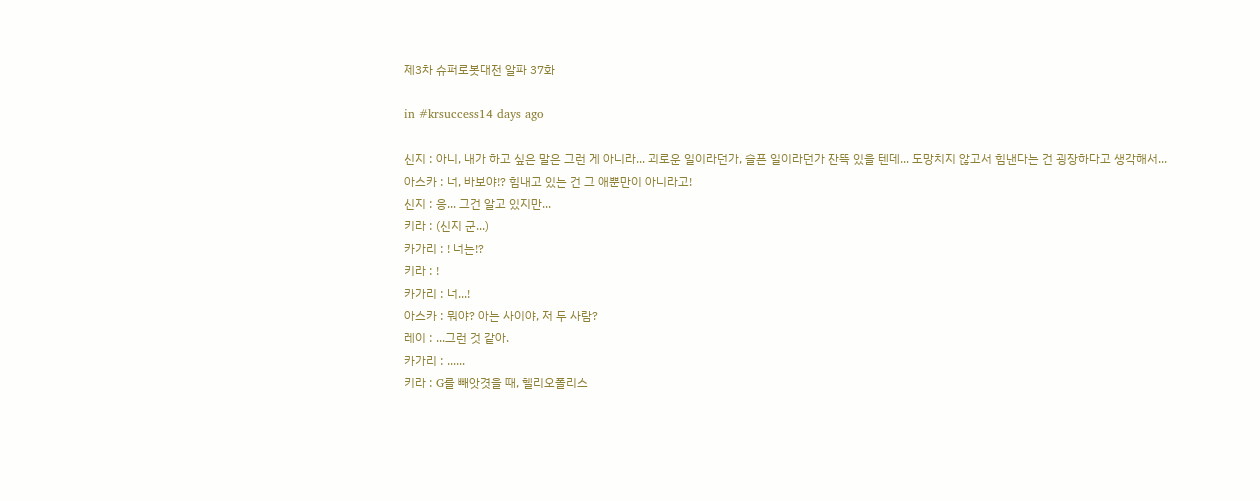제3차 슈퍼로봇대전 알파 37화

in #krsuccess14 days ago

신지 : 아니, 내가 하고 싶은 말은 그런 게 아니라... 괴로운 일이라던가, 슬픈 일이라던가 잔뜩 있을 텐데... 도망치지 않고서 힘낸다는 건 굉장하다고 생각해서...
아스카 : 너, 바보야!? 힘내고 있는 건 그 애뿐만이 아니라고!
신지 : 응... 그건 알고 있지만...
키라 : (신지 군...)
카가리 : ! 너는!?
키라 : !
카가리 : 너...!
아스카 : 뭐야? 아는 사이야, 저 두 사람?
레이 : ...그런 것 같아.
카가리 : ......
키라 : G를 빼앗겻을 때, 헬리오폴리스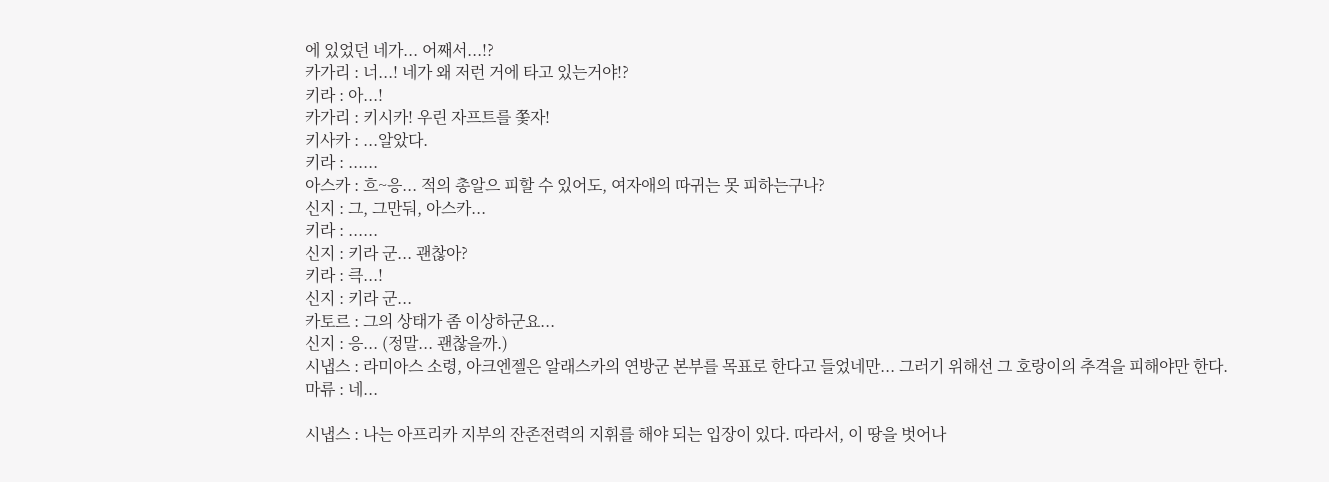에 있었던 네가... 어째서...!?
카가리 : 너...! 네가 왜 저런 거에 타고 있는거야!?
키라 : 아...!
카가리 : 키시카! 우린 자프트를 쫓자!
키사카 : ...알았다.
키라 : ......
아스카 : 흐~응... 적의 총알으 피할 수 있어도, 여자애의 따귀는 못 피하는구나?
신지 : 그, 그만둬, 아스카...
키라 : ......
신지 : 키라 군... 괜찮아?
키라 : 큭...!
신지 : 키라 군...
카토르 : 그의 상태가 좀 이상하군요...
신지 : 응... (정말... 괜찮을까.)
시냅스 : 라미아스 소령, 아크엔젤은 알래스카의 연방군 본부를 목표로 한다고 들었네만... 그러기 위해선 그 호랑이의 추격을 피해야만 한다.
마류 : 네...

시냅스 : 나는 아프리카 지부의 잔존전력의 지휘를 해야 되는 입장이 있다. 따라서, 이 땅을 벗어나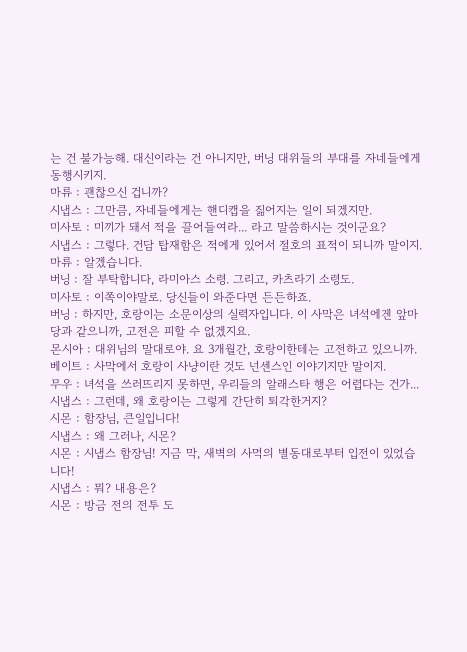는 건 불가능해. 대신이라는 건 아니지만, 버닝 대위들의 부대를 자네들에게 동행시키지.
마류 : 괜찮으신 겁니까?
시냅스 : 그만큼, 자네들에게는 핸디캡을 짊어지는 일이 되겠지만.
미사토 : 미끼가 돼서 적을 끌어들여라... 라고 말씀하시는 것이군요?
시냅스 : 그렇다. 건담 탑재함은 적에게 있어서 절호의 표적이 되니까 말이지.
마류 : 알겠습니다.
버닝 : 잘 부탁합니다, 라미아스 소령. 그리고, 카츠라기 소령도.
미사토 : 이쪽이야말로. 당신들이 와준다면 든든하죠.
버닝 : 하지만, 호랑이는 소문이상의 실력자입니다. 이 사막은 녀석에겐 앞마당과 같으니까, 고전은 피할 수 없겠지요.
몬시아 : 대위님의 말대로야. 요 3개월간, 호랑이한테는 고전하고 있으니까.
베이트 : 사막에서 호랑이 사냥이란 것도 넌센스인 이야기지만 말이지.
무우 : 녀석을 쓰러뜨리지 못하면, 우리들의 알래스타 행은 어렵다는 건가...
시냅스 : 그런데, 왜 호랑이는 그렇게 간단히 퇴각한거지?
시몬 : 함장님, 큰일입니다!
시냅스 : 왜 그러나, 시몬?
시몬 : 시냅스 함장님! 지금 막, 새벽의 사먹의 별동대로부터 입전이 있었습니다!
시냅스 : 뭐? 내용은?
시몬 : 방금 전의 전투 도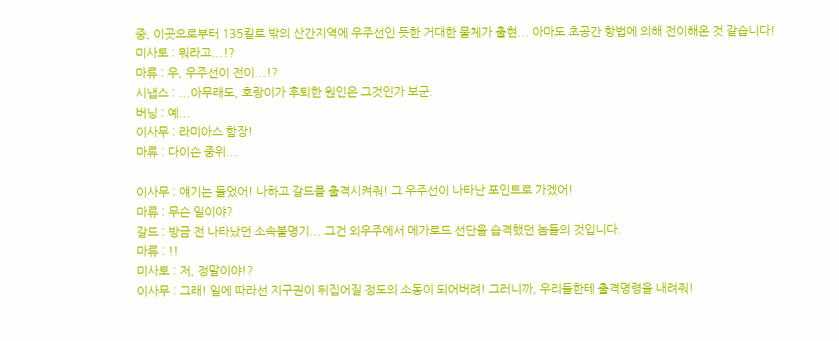중, 이곳으로부터 135킬로 밖의 산간지역에 우주선인 듯한 거대한 물체가 출현... 아마도 초공간 항법에 의해 전이해온 것 같습니다!
미사토 : 뭐라고...!?
마류 : 우, 우주선이 전이...!?
시냅스 : ...아무래도, 호랑이가 후퇴한 원인은 그것인가 보군.
버닝 : 예...
이사무 : 라미아스 함장!
마류 : 다이슨 중위...

이사무 : 얘기는 들었어! 나하고 갈드를 출격시켜줘! 그 우주선이 나타난 포인트로 가겠어!
마류 : 무슨 일이야?
갈드 : 방금 전 나타났던 소속불명기... 그건 외우주에서 메가로드 선단을 습격했던 놈들의 것입니다.
마류 : !!
미사토 : 저, 정말이야!?
이사무 : 그래! 일에 따라선 지구권이 뒤집어질 정도의 소동이 되어버려! 그러니까, 우리들한테 출격명령을 내려줘!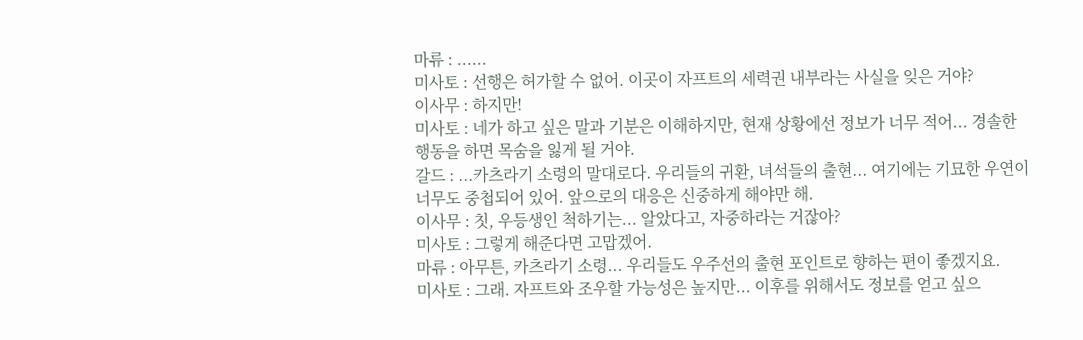마류 : ......
미사토 : 선행은 허가할 수 없어. 이곳이 자프트의 세력권 내부라는 사실을 잊은 거야?
이사무 : 하지만!
미사토 : 네가 하고 싶은 말과 기분은 이해하지만, 현재 상황에선 정보가 너무 적어... 경솔한 행동을 하면 목숨을 잃게 될 거야.
갈드 : ...카츠라기 소령의 말대로다. 우리들의 귀환, 녀석들의 출현... 여기에는 기묘한 우연이 너무도 중첩되어 있어. 앞으로의 대응은 신중하게 해야만 해.
이사무 : 칫, 우등생인 척하기는... 알았다고, 자중하라는 거잖아?
미사토 : 그렇게 해준다면 고맙겠어.
마류 : 아무튼, 카츠라기 소령... 우리들도 우주선의 출현 포인트로 향하는 편이 좋겠지요.
미사토 : 그래. 자프트와 조우할 가능성은 높지만... 이후를 위해서도 정보를 얻고 싶으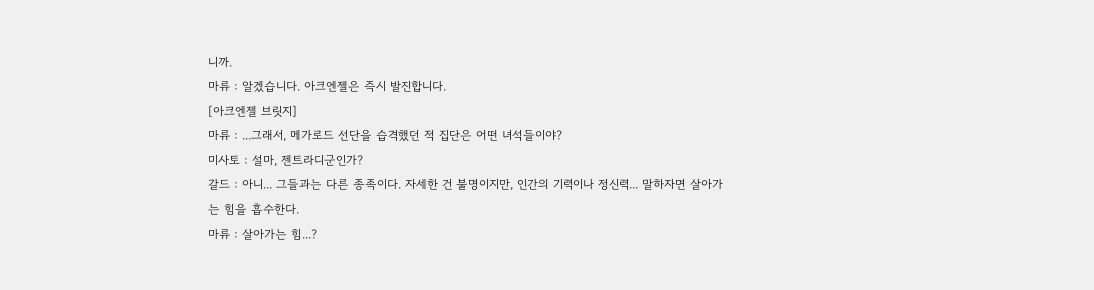니까.
마류 : 알겠습니다. 아크엔젤은 즉시 발진합니다.
[아크엔젤 브릿지]
마류 : ...그래서, 메가로드 선단을 습격했던 적 집단은 어떤 녀석들이야?
미사토 : 설마, 젠트라디군인가?
갈드 : 아니... 그들과는 다른 종족이다. 자세한 건 불명이지만, 인간의 기력이나 정신력... 말하자면 살아가는 힘을 흡수한다.
마류 : 살아가는 힘...?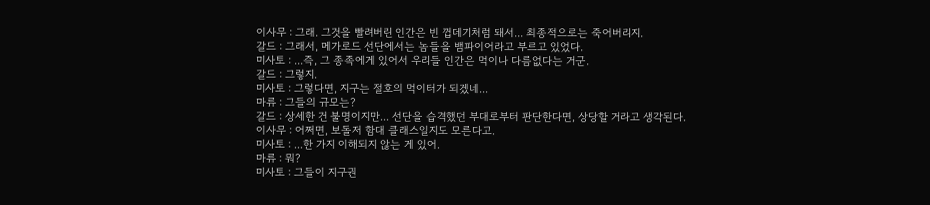이사무 : 그래. 그것을 빨려버린 인간은 빈 껍데기처럼 돼서... 최종적으로는 죽어버리지.
갈드 : 그래서, 메가로드 선단에서는 놈들을 뱀파이어라고 부르고 있었다.
미사토 : ...즉, 그 종족에게 있어서 우리들 인간은 먹이나 다름없다는 거군.
갈드 : 그렇지.
미사토 : 그렇다면, 지구는 절호의 먹이터가 되겠네...
마류 : 그들의 규모는?
갈드 : 상세한 건 불명이지만... 선단을 습격했던 부대로부터 판단한다면, 상당할 거라고 생각된다.
이사무 : 어쩌면, 보돌저 함대 클래스일지도 모른다고.
미사토 : ...한 가지 이해되지 않는 게 있어.
마류 : 뭐?
미사토 : 그들이 지구권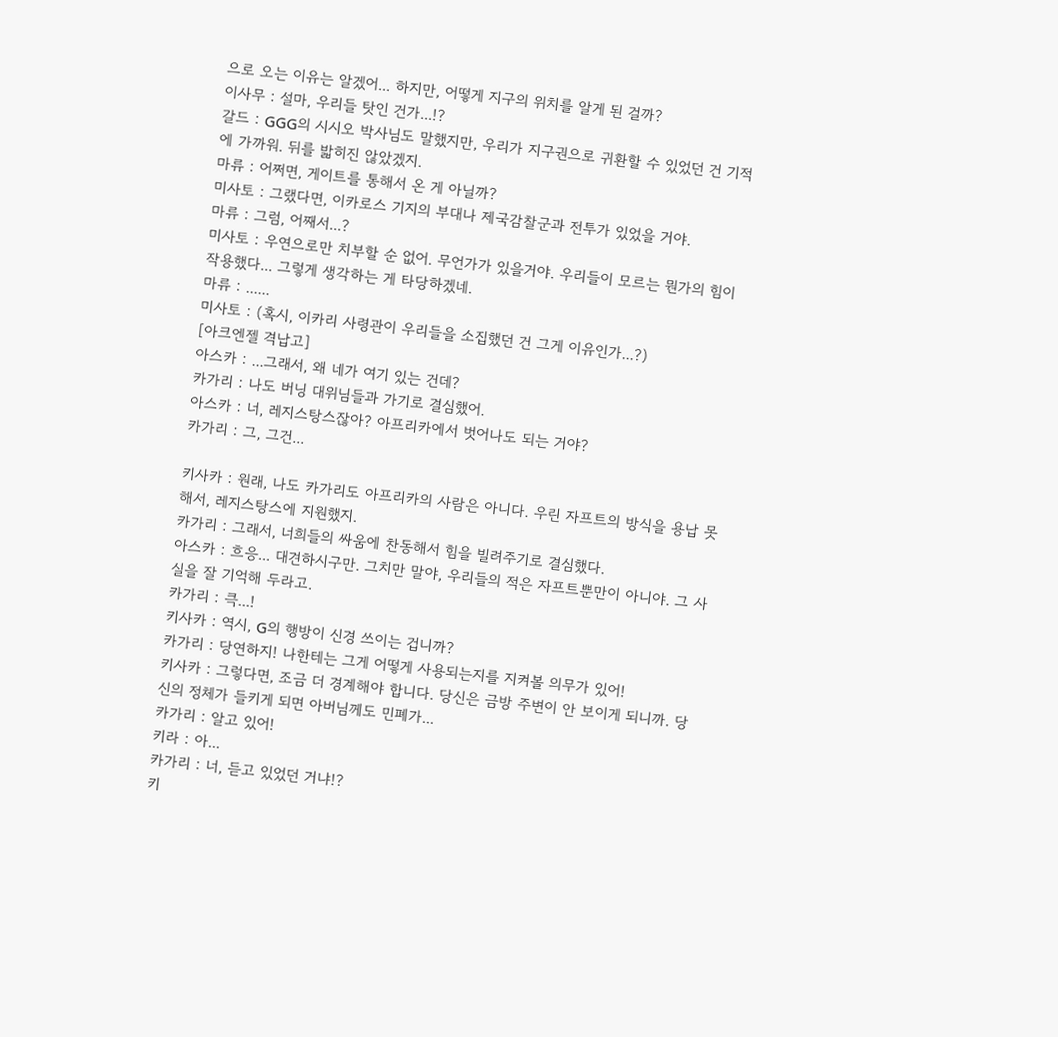으로 오는 이유는 알겠어... 하지만, 어떻게 지구의 위치를 알게 된 걸까?
이사무 : 설마, 우리들 탓인 건가...!?
갈드 : GGG의 시시오 박사님도 말했지만, 우리가 지구권으로 귀환할 수 있었던 건 기적에 가까워. 뒤를 밟히진 않았겠지.
마류 : 어쩌면, 게이트를 통해서 온 게 아닐까?
미사토 : 그랬다면, 이카로스 기지의 부대나 제국감찰군과 전투가 있었을 거야.
마류 : 그럼, 어째서...?
미사토 : 우연으로만 치부할 순 없어. 무언가가 있을거야. 우리들이 모르는 뭔가의 힘이 작용했다... 그렇게 생각하는 게 타당하겠네.
마류 : ......
미사토 : (혹시, 이카리 사령관이 우리들을 소집했던 건 그게 이유인가...?)
[아크엔젤 격납고]
아스카 : ...그래서, 왜 네가 여기 있는 건데?
카가리 : 나도 버닝 대위님들과 가기로 결심했어.
아스카 : 너, 레지스탕스잖아? 아프리카에서 벗어나도 되는 거야?
카가리 : 그, 그건...

키사카 : 원래, 나도 카가리도 아프리카의 사람은 아니다. 우린 자프트의 방식을 용납 못해서, 레지스탕스에 지원했지.
카가리 : 그래서, 너희들의 싸움에 찬동해서 힘을 빌려주기로 결심했다.
아스카 : 흐응... 대견하시구만. 그치만 말야, 우리들의 적은 자프트뿐만이 아니야. 그 사실을 잘 기억해 두라고.
카가리 : 큭...!
키사카 : 역시, G의 행방이 신경 쓰이는 겁니까?
카가리 : 당연하지! 나한테는 그게 어떻게 사용되는지를 지켜볼 의무가 있어!
키사카 : 그렇다면, 조금 더 경계해야 합니다. 당신은 금방 주변이 안 보이게 되니까. 당신의 정체가 들키게 되면 아버님께도 민폐가...
카가리 : 알고 있어!
키라 : 아...
카가리 : 너, 듣고 있었던 거냐!?
키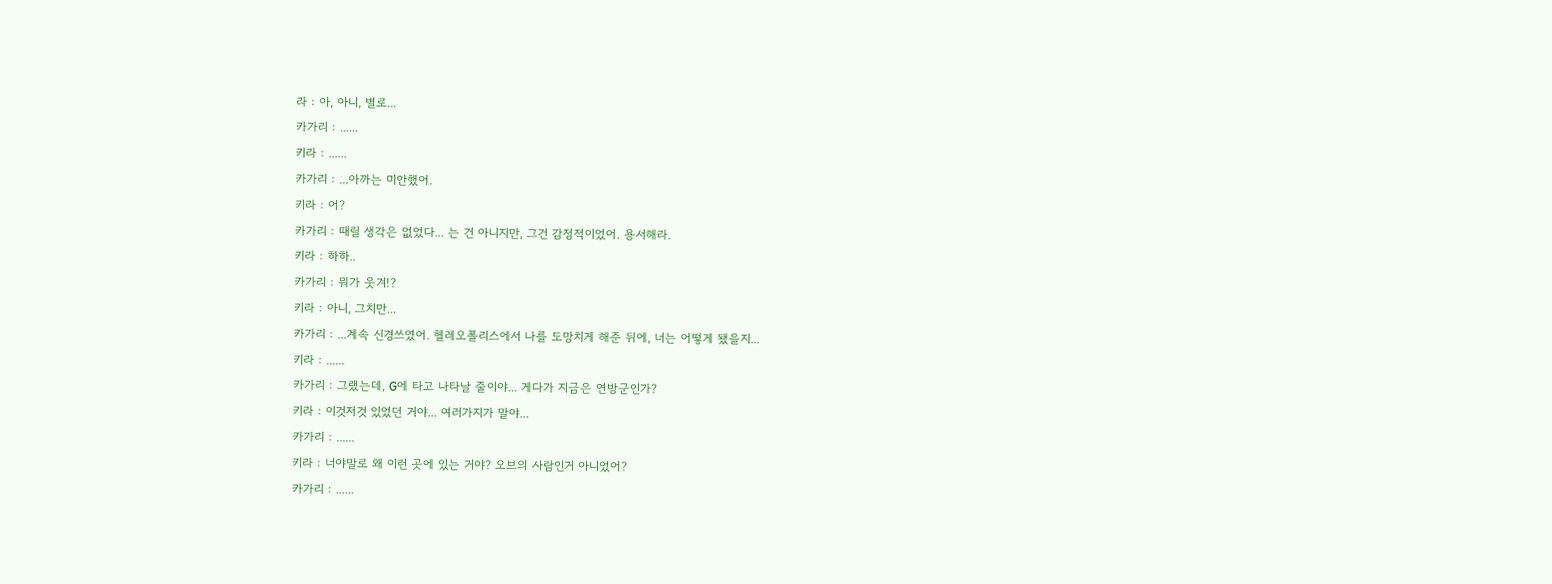라 : 아, 아니, 별로...
카가리 : ......
키라 : ......
카가리 : ...아까는 미안했어.
키라 : 어?
카가리 : 때릴 생각은 없었다... 는 건 아니지만, 그건 감정적이었어. 용서해라.
키라 : 하하..
카가리 : 뭐가 웃겨!?
키라 : 아니, 그치만...
카가리 : ...계속 신경쓰였어. 헬레오폴리스에서 나를 도망치게 해준 뒤에, 너는 어떻게 됐을지...
키라 : ......
카가리 : 그랬는데, G에 타고 나타날 줄이야... 게다가 지금은 연방군인가?
키라 : 이것저것 있었던 거야... 여러가지가 말야...
카가리 : ......
키라 : 너야말로 왜 이런 곳에 있는 거야? 오브의 사람인거 아니었어?
카가리 : ......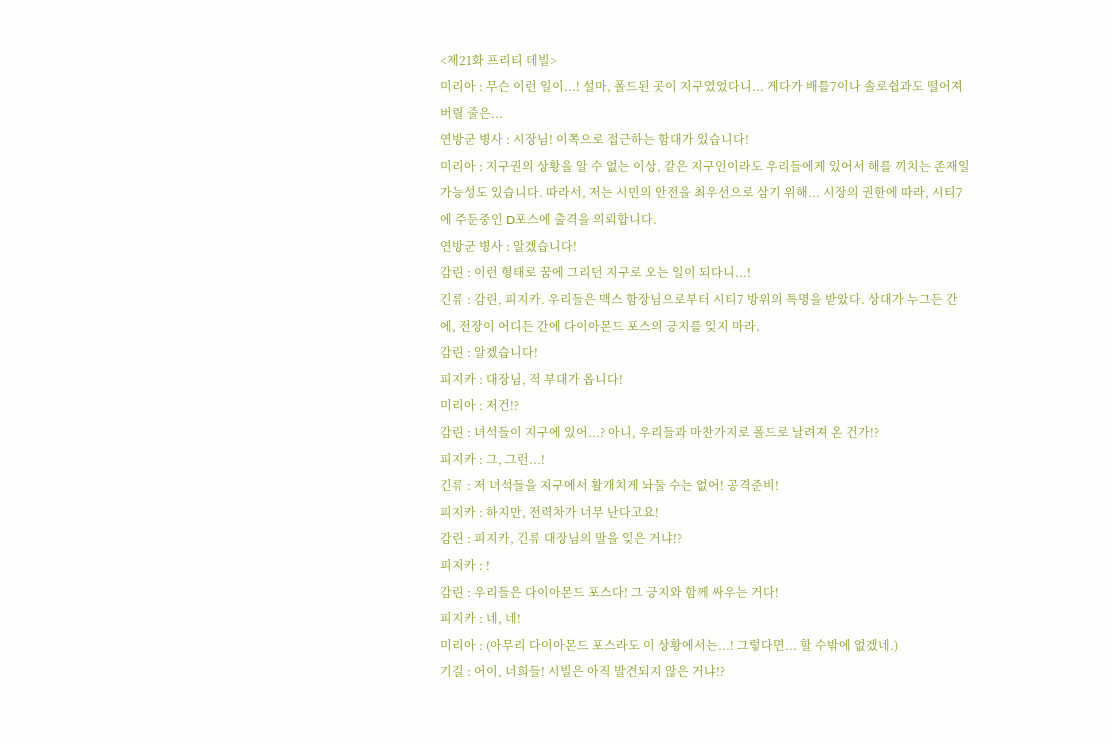<제21화 프리티 데빌>
미리아 : 무슨 이런 일이...! 설마, 폴드된 곳이 지구였었다니... 게다가 배틀7이나 솔로쉽과도 떨어져 버릴 줄은...
연방군 병사 : 시장님! 이쪽으로 접근하는 함대가 있습니다!
미리아 : 지구권의 상황을 알 수 없는 이상, 같은 지구인이라도 우리들에게 있어서 해를 끼치는 존재일 가능성도 있습니다. 따라서, 저는 시민의 안전을 최우선으로 삼기 위해... 시장의 권한에 따라, 시티7에 주둔중인 D포스에 출격을 의뢰합니다.
연방군 병사 : 알겠습니다!
감린 : 이런 형태로 꿈에 그리던 지구로 오는 일이 되다니...!
긴류 : 감린, 피지카. 우리들은 맥스 함장님으로부터 시티7 방위의 특명을 받았다. 상대가 누그든 간에, 전장이 어디든 간에 다이아몬드 포스의 긍지를 잊지 마라.
감린 : 알겠습니다!
피지카 : 대장님, 적 부대가 옵니다!
미리아 : 저건!?
감린 : 녀석들이 지구에 있어...? 아니, 우리들과 마찬가지로 폴드로 날려져 온 건가!?
피지카 : 그, 그런...!
긴류 : 저 녀석들을 지구에서 활개치게 놔둘 수는 없어! 공격준비!
피지카 : 하지만, 전력차가 너무 난다고요!
감린 : 피지카, 긴류 대장님의 말을 잊은 거냐!?
피지카 : !
감린 : 우리들은 다이아몬드 포스다! 그 긍지와 함께 싸우는 거다!
피지카 : 네, 네!
미리아 : (아무리 다이아몬드 포스라도 이 상황에서는...! 그렇다면... 할 수밖에 없겠네.)
기길 : 어이, 너희들! 시빌은 아직 발견되지 않은 거냐!?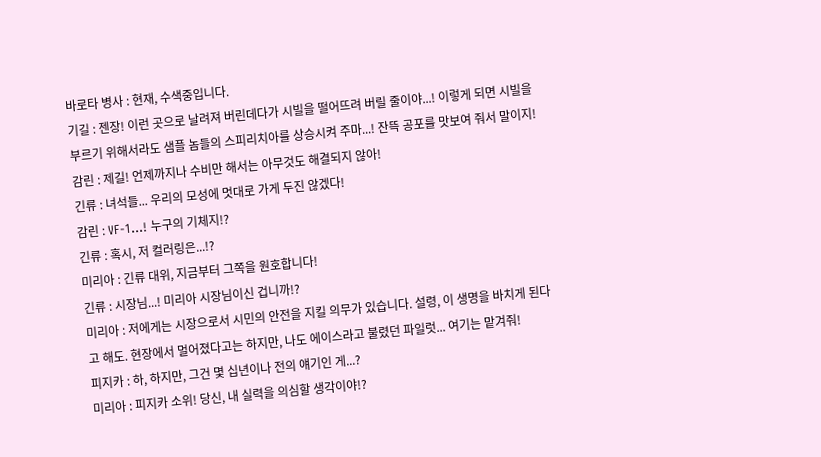바로타 병사 : 현재, 수색중입니다.
기길 : 젠장! 이런 곳으로 날려져 버린데다가 시빌을 떨어뜨려 버릴 줄이야...! 이렇게 되면 시빌을 부르기 위해서라도 샘플 놈들의 스피리치아를 상승시켜 주마...! 잔뜩 공포를 맛보여 줘서 말이지!
감린 : 제길! 언제까지나 수비만 해서는 아무것도 해결되지 않아!
긴류 : 녀석들... 우리의 모성에 멋대로 가게 두진 않겠다!
감린 : VF-1...! 누구의 기체지!?
긴류 : 혹시, 저 컬러링은...!?
미리아 : 긴류 대위, 지금부터 그쪽을 원호합니다!
긴류 : 시장님...! 미리아 시장님이신 겁니까!?
미리아 : 저에게는 시장으로서 시민의 안전을 지킬 의무가 있습니다. 설령, 이 생명을 바치게 된다고 해도. 현장에서 멀어졌다고는 하지만, 나도 에이스라고 불렸던 파일럿... 여기는 맡겨줘!
피지카 : 하, 하지만, 그건 몇 십년이나 전의 얘기인 게...?
미리아 : 피지카 소위! 당신, 내 실력을 의심할 생각이야!?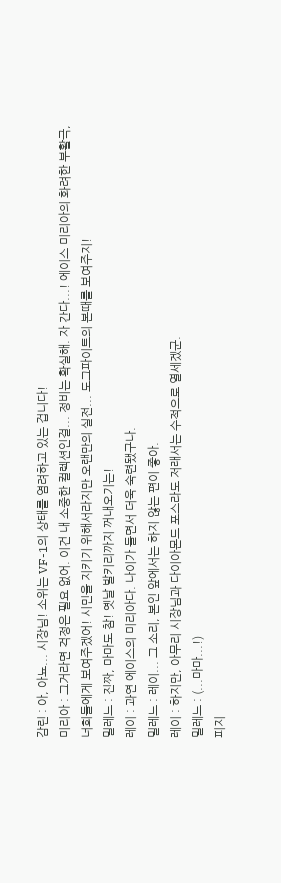감린 : 아, 아뇨... 시장님! 소위는 VF-1의 상태를 염려하고 있는 겁니다!
미리아 : 그거라면 걱정은 필요 없어. 이건 내 소중한 컬렉션인걸... 정비는 확실해. 자 간다...! 에이스 미리아의 화려한 부활극, 너희들에게 보여주겠어! 시민을 지키기 위해서라지만 오랜만의 실전... 도그파이트의 본때를 보여주지!
밀레느 : 진짜, 마마도 참! 옛날 발키리까지 꺼내오기는!
레이 : 과연 에이스의 미리아다. 나이가 들면서 더욱 숙련됐구나.
밀레느 : 레이... 그 소리, 본인 앞에서는 하지 않는 편이 좋아.
레이 : 하지만, 아무리 시장님과 다이아몬드 포스라도 저래서는 수적으로 열세겠군.
밀레느 : (...마마...!)
피지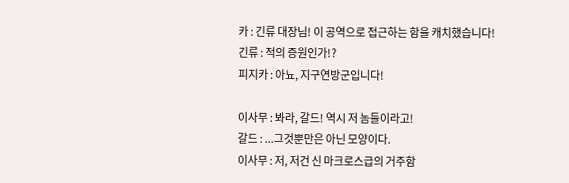카 : 긴류 대장님! 이 공역으로 접근하는 함을 캐치했습니다!
긴류 : 적의 증원인가!?
피지카 : 아뇨, 지구연방군입니다!

이사무 : 봐라, 갈드! 역시 저 놈들이라고!
갈드 : ...그것뿐만은 아닌 모양이다.
이사무 : 저, 저건 신 마크로스급의 거주함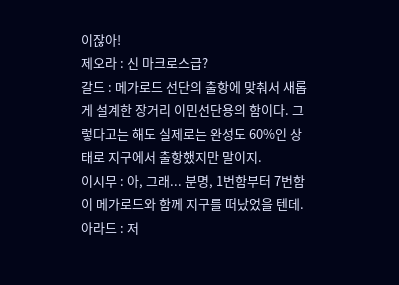이잖아!
제오라 : 신 마크로스급?
갈드 : 메가로드 선단의 출항에 맞춰서 새롭게 설계한 장거리 이민선단용의 함이다. 그렇다고는 해도 실제로는 완성도 60%인 상태로 지구에서 출항했지만 말이지.
이시무 : 아, 그래... 분명, 1번함부터 7번함이 메가로드와 함께 지구를 떠났었을 텐데.
아라드 : 저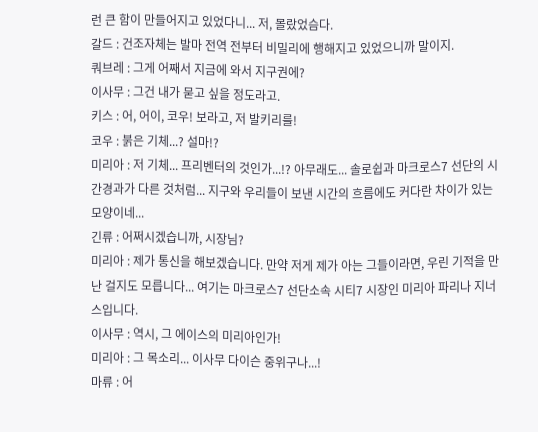런 큰 함이 만들어지고 있었다니... 저, 몰랐었슴다.
갈드 : 건조자체는 발마 전역 전부터 비밀리에 행해지고 있었으니까 말이지.
쿼브레 : 그게 어째서 지금에 와서 지구권에?
이사무 : 그건 내가 묻고 싶을 정도라고.
키스 : 어, 어이, 코우! 보라고, 저 발키리를!
코우 : 붉은 기체...? 설마!?
미리아 : 저 기체... 프리벤터의 것인가...!? 아무래도... 솔로쉽과 마크로스7 선단의 시간경과가 다른 것처럼... 지구와 우리들이 보낸 시간의 흐름에도 커다란 차이가 있는 모양이네...
긴류 : 어쩌시겠습니까, 시장님?
미리아 : 제가 통신을 해보겠습니다. 만약 저게 제가 아는 그들이라면, 우린 기적을 만난 걸지도 모릅니다... 여기는 마크로스7 선단소속 시티7 시장인 미리아 파리나 지너스입니다.
이사무 : 역시, 그 에이스의 미리아인가!
미리아 : 그 목소리... 이사무 다이슨 중위구나...!
마류 : 어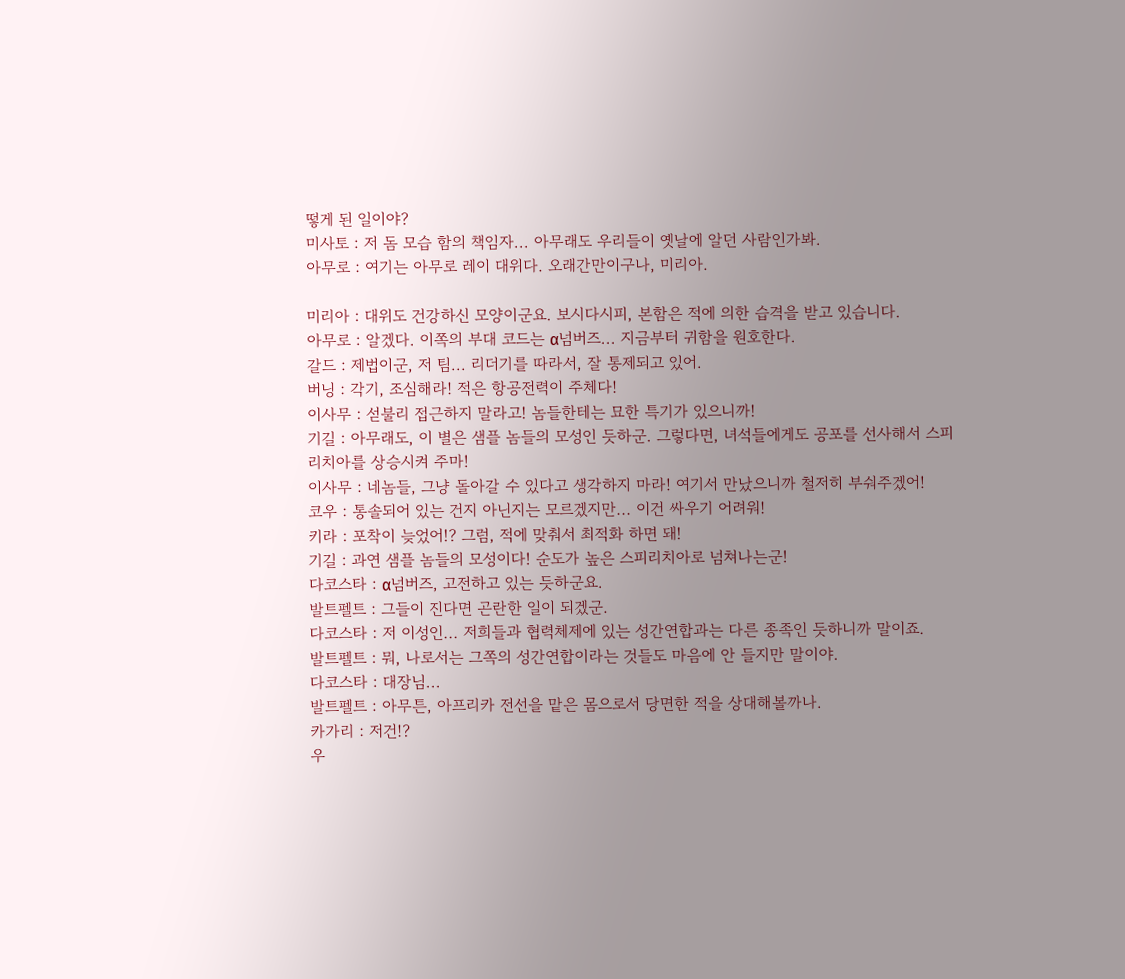떻게 된 일이야?
미사토 : 저 돔 모습 함의 책임자... 아무래도 우리들이 옛날에 알던 사람인가봐.
아무로 : 여기는 아무로 레이 대위다. 오래간만이구나, 미리아.

미리아 : 대위도 건강하신 모양이군요. 보시다시피, 본함은 적에 의한 습격을 받고 있습니다.
아무로 : 알겠다. 이쪽의 부대 코드는 α넘버즈... 지금부터 귀함을 원호한다.
갈드 : 제법이군, 저 팀... 리더기를 따라서, 잘 통제되고 있어.
버닝 : 각기, 조심해라! 적은 항공전력이 주체다!
이사무 : 섣불리 접근하지 말라고! 놈들한테는 묘한 특기가 있으니까!
기길 : 아무래도, 이 별은 샘플 놈들의 모성인 듯하군. 그렇다면, 녀석들에게도 공포를 선사해서 스피리치아를 상승시켜 주마!
이사무 : 네놈들, 그냥 돌아갈 수 있다고 생각하지 마라! 여기서 만났으니까 철저히 부숴주겠어!
코우 : 통솔되어 있는 건지 아닌지는 모르겠지만... 이건 싸우기 어려워!
키라 : 포착이 늦었어!? 그럼, 적에 맞춰서 최적화 하면 돼!
기길 : 과연 샘플 놈들의 모성이다! 순도가 높은 스피리치아로 넘쳐나는군!
다코스타 : α넘버즈, 고전하고 있는 듯하군요.
발트펠트 : 그들이 진다면 곤란한 일이 되겠군.
다코스타 : 저 이성인... 저희들과 협력체제에 있는 성간연합과는 다른 종족인 듯하니까 말이죠.
발트펠트 : 뭐, 나로서는 그쪽의 성간연합이라는 것들도 마음에 안 들지만 말이야.
다코스타 : 대장님...
발트펠트 : 아무튼, 아프리카 전선을 맡은 몸으로서 당면한 적을 상대해볼까나.
카가리 : 저건!?
우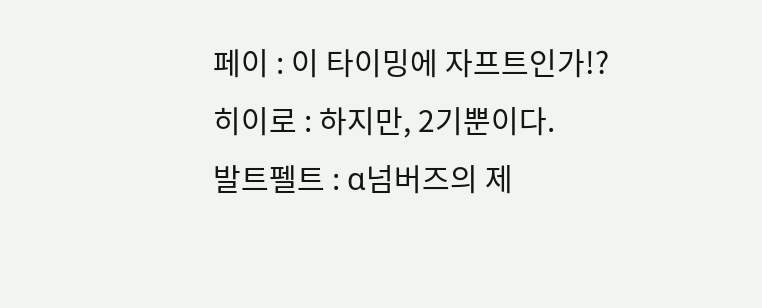페이 : 이 타이밍에 자프트인가!?
히이로 : 하지만, 2기뿐이다.
발트펠트 : α넘버즈의 제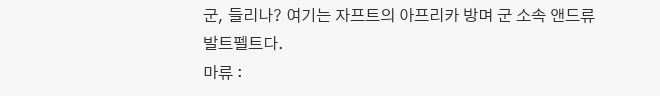군, 들리나? 여기는 자프트의 아프리카 방며 군 소속 앤드류 발트펠트다.
마류 :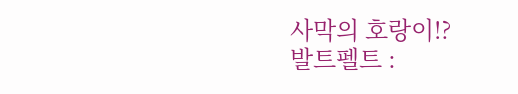사막의 호랑이!?
발트펠트 :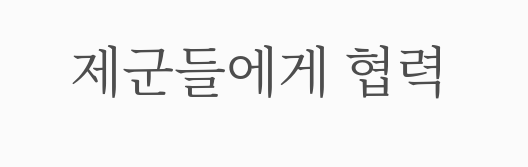제군들에게 협력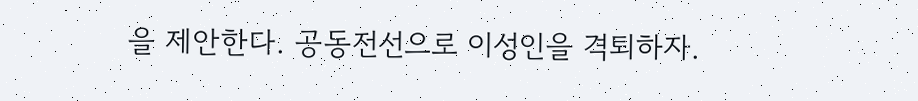을 제안한다. 공동전선으로 이성인을 격퇴하자.